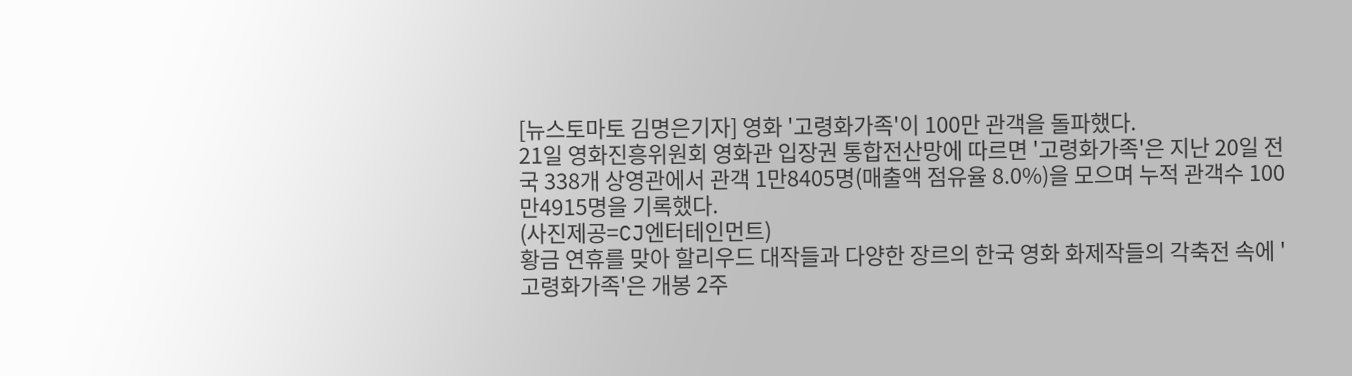[뉴스토마토 김명은기자] 영화 '고령화가족'이 100만 관객을 돌파했다.
21일 영화진흥위원회 영화관 입장권 통합전산망에 따르면 '고령화가족'은 지난 20일 전국 338개 상영관에서 관객 1만8405명(매출액 점유율 8.0%)을 모으며 누적 관객수 100만4915명을 기록했다.
(사진제공=CJ엔터테인먼트)
황금 연휴를 맞아 할리우드 대작들과 다양한 장르의 한국 영화 화제작들의 각축전 속에 '고령화가족'은 개봉 2주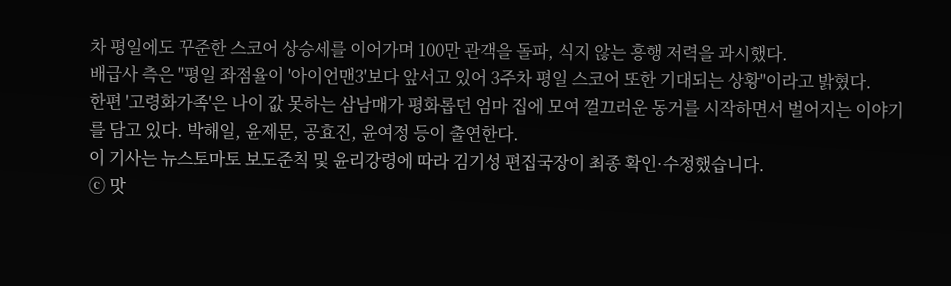차 평일에도 꾸준한 스코어 상승세를 이어가며 100만 관객을 돌파, 식지 않는 흥행 저력을 과시했다.
배급사 측은 "평일 좌점율이 '아이언맨3'보다 앞서고 있어 3주차 평일 스코어 또한 기대되는 상황"이라고 밝혔다.
한편 '고령화가족'은 나이 값 못하는 삼남매가 평화롭던 엄마 집에 모여 껄끄러운 동거를 시작하면서 벌어지는 이야기를 담고 있다. 박해일, 윤제문, 공효진, 윤여정 등이 출연한다.
이 기사는 뉴스토마토 보도준칙 및 윤리강령에 따라 김기성 편집국장이 최종 확인·수정했습니다.
ⓒ 맛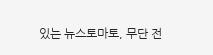있는 뉴스토마토, 무단 전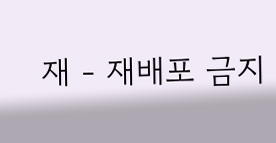재 - 재배포 금지